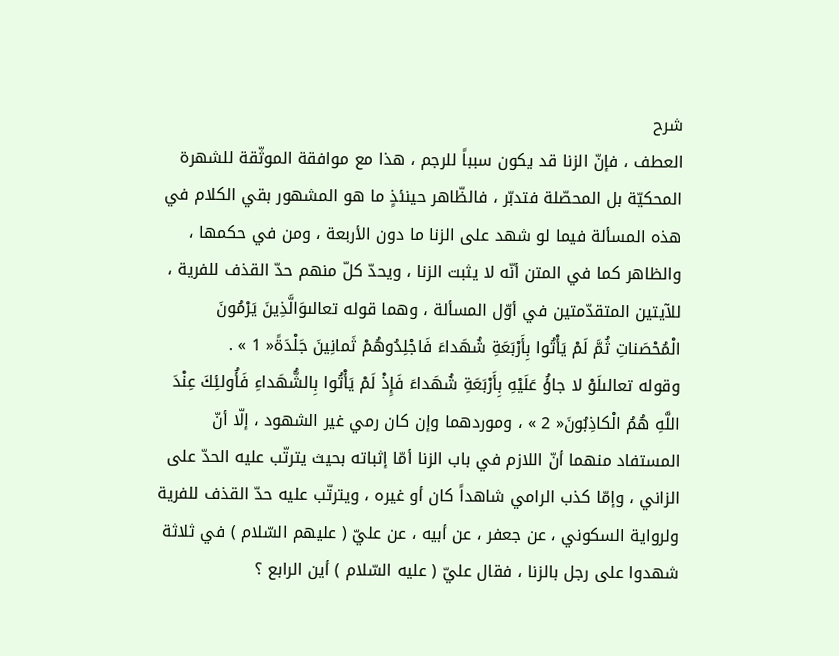شرح
العطف ، فإنّ الزنا قد يكون سبباً للرجم ، هذا مع موافقة الموثّقة للشهرة المحكيّة بل المحصّلة فتدبّر ، فالظّاهر حينئذٍ ما هو المشهور بقي الكلام في هذه المسألة فيما لو شهد على الزنا ما دون الأربعة ، ومن في حكمها ، والظاهر كما في المتن أنّه لا يثبت الزنا ، ويحدّ كلّ منهم حدّ القذف للفرية ، للآيتين المتقدّمتين في أوّل المسألة ، وهما قوله تعالىوَالَّذِينَ يَرْمُونَ الْمُحْصَناتِ ثُمَّ لَمْ يَأْتُوا بِأَرْبَعَةِ شُهَداءَ فَاجْلِدُوهُمْ ثَمانِينَ جَلْدَةً« 1 » .
وقوله تعالىلَوْ لا جاؤُ عَلَيْهِ بِأَرْبَعَةِ شُهَداءَ فَإِذْ لَمْ يَأْتُوا بِالشُّهَداءِ فَأُولئِكَ عِنْدَ اللَّهِ هُمُ الْكاذِبُونَ« 2 » ، وموردهما وإن كان رمي غير الشهود ، إلّا أنّ المستفاد منهما أنّ اللازم في باب الزنا أمّا إثباته بحيث يترتّب عليه الحدّ على الزاني ، وإمّا كذب الرامي شاهداً كان أو غيره ، ويترتّب عليه حدّ القذف للفرية ولرواية السكوني ، عن جعفر ، عن أبيه ، عن عليّ ( عليهم السّلام ) في ثلاثة شهدوا على رجل بالزنا ، فقال عليّ ( عليه السّلام ) أين الرابع ؟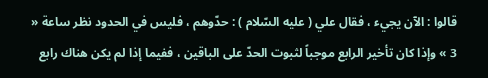قالوا : الآن يجيء ، فقال علي ( عليه السّلام ) : حدّوهم ، فليس في الحدود نظر ساعة « 3 » وإذا كان تأخير الرابع موجباً لثبوت الحدّ على الباقين ، ففيما إذا لم يكن هناك رابع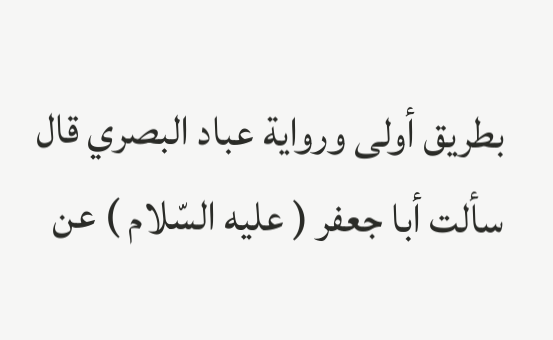بطريق أولى ورواية عباد البصري قال سألت أبا جعفر ( عليه السّلام ) عن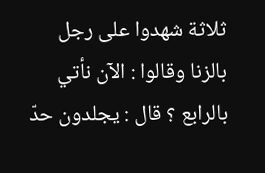ثلاثة شهدوا على رجل بالزنا وقالوا : الآن نأتي بالرابع ؟ قال : يجلدون حدّ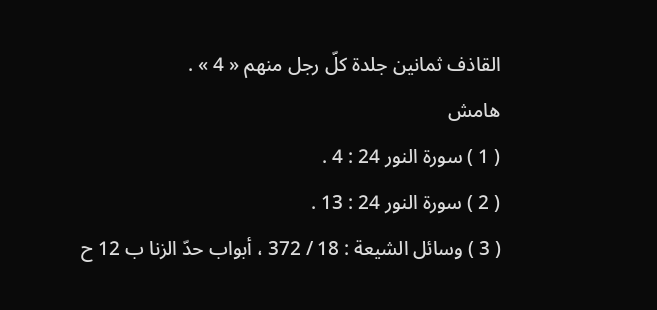القاذف ثمانين جلدة كلّ رجل منهم « 4 » .
هامش
( 1 ) سورة النور 24 : 4 .
( 2 ) سورة النور 24 : 13 .
( 3 ) وسائل الشيعة : 18 / 372 ، أبواب حدّ الزنا ب 12 ح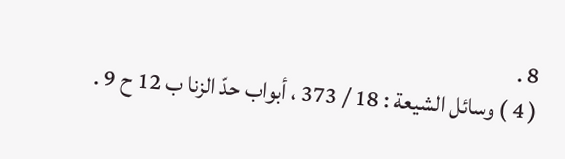8 .
( 4 ) وسائل الشيعة : 18 / 373 ، أبواب حدّ الزنا ب 12 ح 9 .